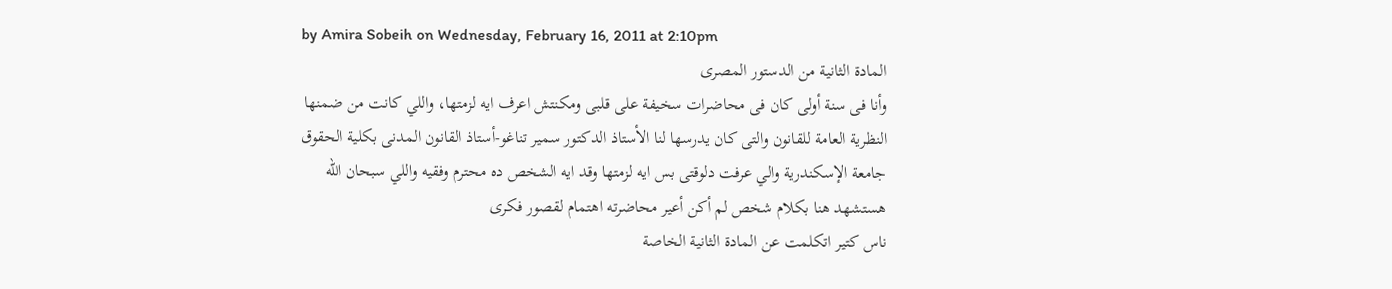by Amira Sobeih on Wednesday, February 16, 2011 at 2:10pm
المادة الثانية من الدستور المصرى
وأنا فى سنة أولى كان فى محاضرات سخيفة على قلبى ومكنتش اعرف ايه لزمتها، واللي كانت من ضمنها النظرية العامة للقانون والتى كان يدرسها لنا الأستاذ الدكتور سمير تناغو-أستاذ القانون المدنى بكلية الحقوق جامعة الإسكندرية والي عرفت دلوقتى بس ايه لزمتها وقد ايه الشخص ده محترم وفقيه واللي سبحان الله هستشهد هنا بكلام شخص لم أكن أعير محاضرته اهتمام لقصور فكرى
ناس كتير اتكلمت عن المادة الثانية الخاصة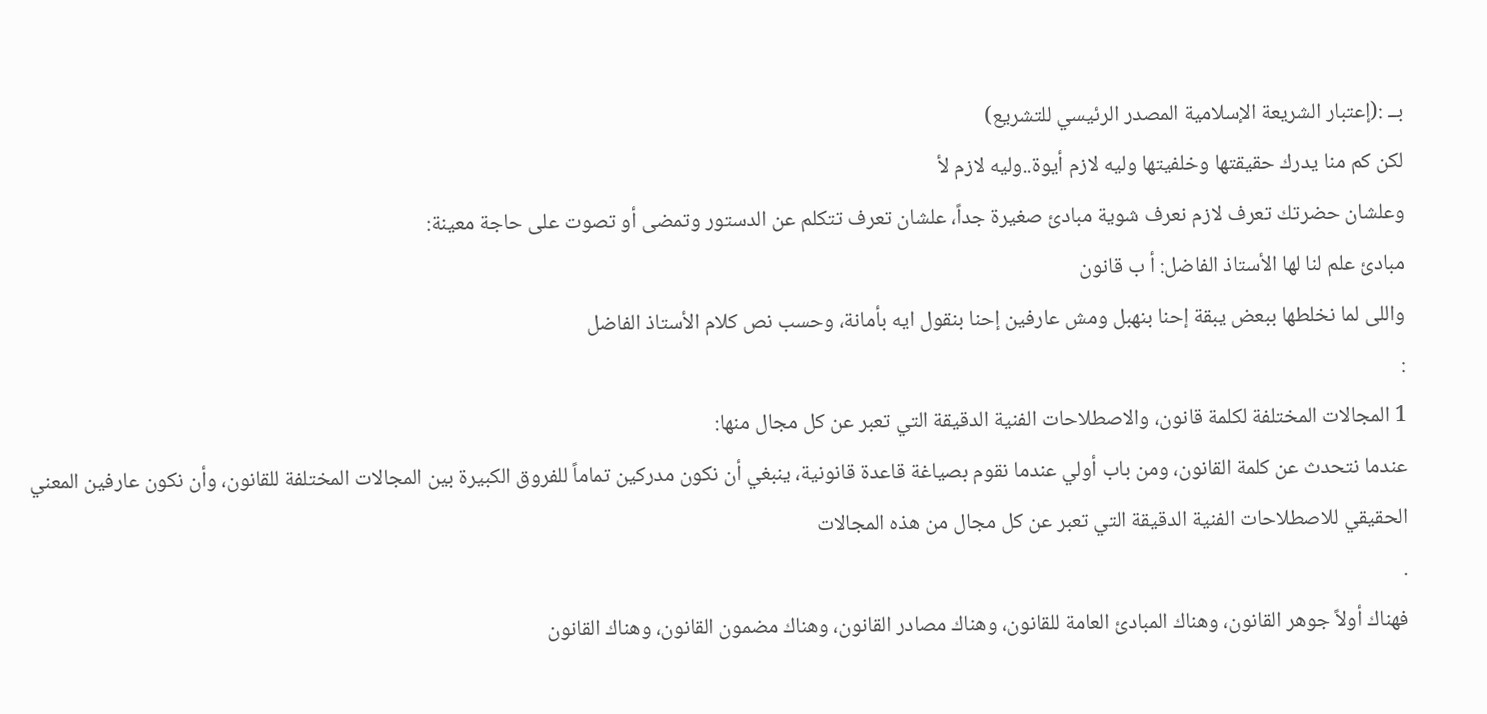بــ :(إعتبار الشريعة الإسلامية المصدر الرئيسي للتشريع)
لكن كم منا يدرك حقيقتها وخلفيتها وليه لازم أيوة..وليه لازم لأ
وعلشان حضرتك تعرف لازم نعرف شوية مبادئ صغيرة جداً، علشان تعرف تتكلم عن الدستور وتمضى أو تصوت على حاجة معينة:
مبادئ علم لنا لها الأستاذ الفاضل: أ ب قانون
واللى لما نخلطها ببعض يبقة إحنا بنهبل ومش عارفين إحنا بنقول ايه بأمانة، وحسب نص كلام الأستاذ الفاضل
:
1 المجالات المختلفة لكلمة قانون، والاصطلاحات الفنية الدقيقة التي تعبر عن كل مجال منها:
عندما نتحدث عن كلمة القانون، ومن باب أولي عندما نقوم بصياغة قاعدة قانونية، ينبغي أن نكون مدركين تماماً للفروق الكبيرة بين المجالات المختلفة للقانون، وأن نكون عارفين المعني الحقيقي للاصطلاحات الفنية الدقيقة التي تعبر عن كل مجال من هذه المجالات
.
فهناك أولاً جوهر القانون، وهناك المبادئ العامة للقانون، وهناك مصادر القانون، وهناك مضمون القانون، وهناك القانون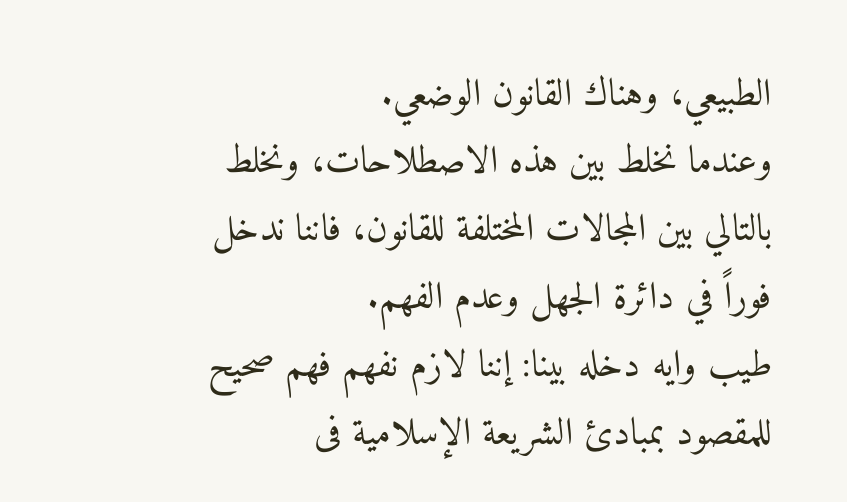الطبيعي، وهناك القانون الوضعي.
وعندما نخلط بين هذه الاصطلاحات، ونخلط بالتالي بين المجالات المختلفة للقانون، فاننا ندخل فوراً في دائرة الجهل وعدم الفهم.
طيب وايه دخله بينا: إننا لازم نفهم فهم صحيح للمقصود بمبادئ الشريعة الإسلامية فى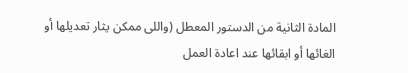المادة الثانية من الدستور المعطل (واللى ممكن يثار تعديلها أو الغائها أو ابقائها عند اعادة العمل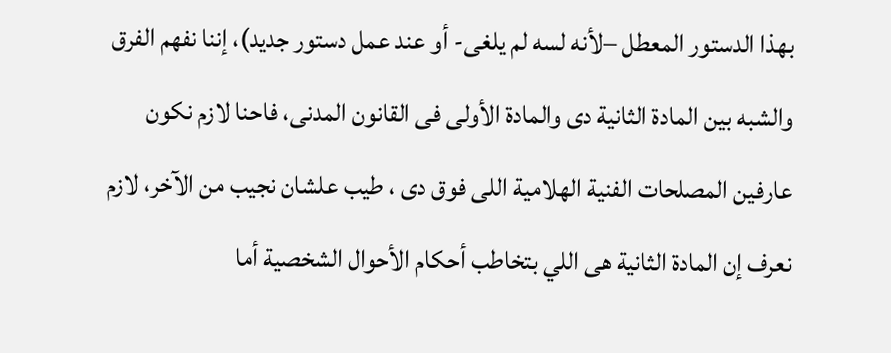بهذا الدستور المعطل –لأنه لسه لم يلغى- أو عند عمل دستور جديد)، إننا نفهم الفرق والشبه بين المادة الثانية دى والمادة الأولى فى القانون المدنى، فاحنا لازم نكون عارفين المصلحات الفنية الهلامية اللى فوق دى ، طيب علشان نجيب من الآخر، لازم نعرف إن المادة الثانية هى اللي بتخاطب أحكام الأحوال الشخصية أما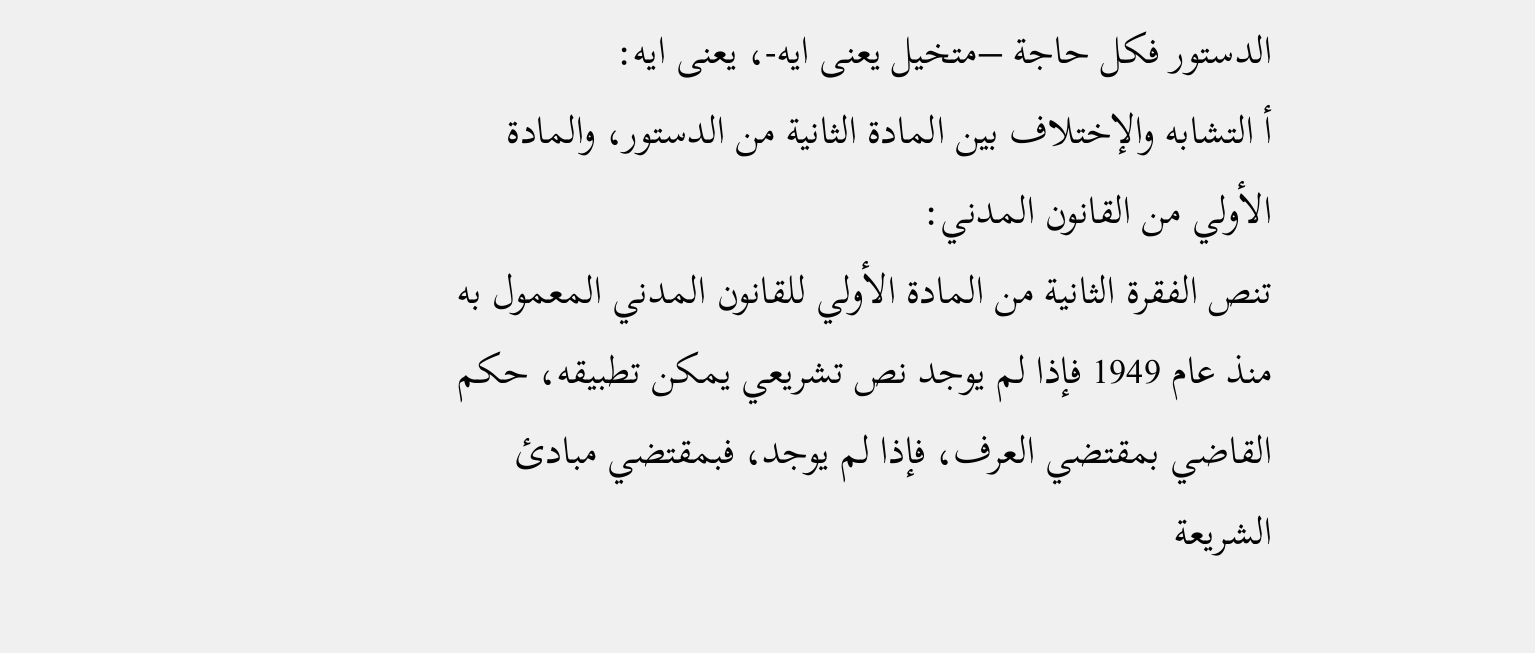الدستور فكل حاجة –متخيل يعنى ايه-، يعنى ايه:
أ التشابه والإختلاف بين المادة الثانية من الدستور، والمادة الأولي من القانون المدني:
تنص الفقرة الثانية من المادة الأولي للقانون المدني المعمول به منذ عام 1949 فإذا لم يوجد نص تشريعي يمكن تطبيقه، حكم القاضي بمقتضي العرف، فإذا لم يوجد، فبمقتضي مبادئ الشريعة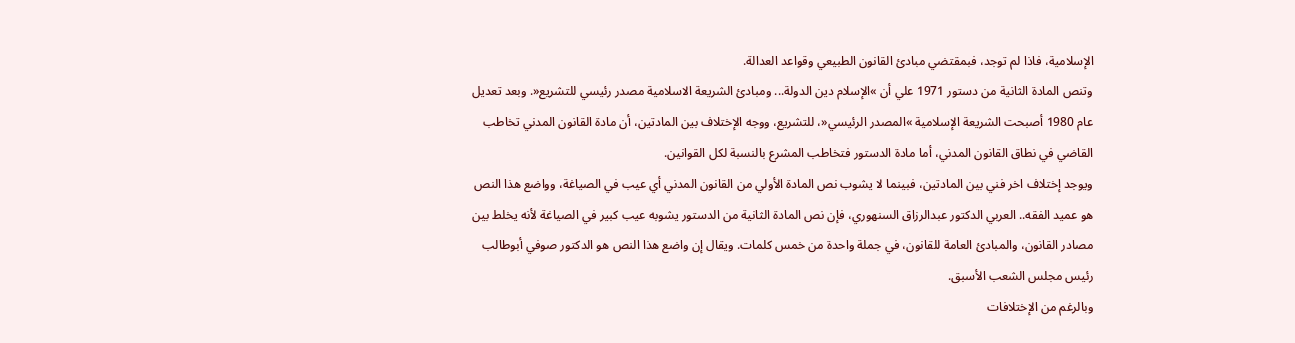الإسلامية، فاذا لم توجد، فبمقتضي مبادئ القانون الطبيعي وقواعد العدالة.
وتنص المادة الثانية من دستور 1971 علي أن »الإسلام دين الدولة... ومبادئ الشريعة الاسلامية مصدر رئيسي للتشريع«. وبعد تعديل عام 1980 أصبحت الشريعة الإسلامية »المصدر الرئيسي«، للتشريع، ووجه الإختلاف بين المادتين، أن مادة القانون المدني تخاطب القاضي في نطاق القانون المدني، أما مادة الدستور فتخاطب المشرع بالنسبة لكل القوانين.
ويوجد إختلاف اخر فني بين المادتين، فبينما لا يشوب نص المادة الأولي من القانون المدني أي عيب في الصياغة، وواضع هذا النص هو عميد الفقه.. العربي الدكتور عبدالرزاق السنهوري، فإن نص المادة الثانية من الدستور يشوبه عيب كبير في الصياغة لأنه يخلط بين مصادر القانون، والمبادئ العامة للقانون، في جملة واحدة من خمس كلمات. ويقال إن واضع هذا النص هو الدكتور صوفي أبوطالب رئيس مجلس الشعب الأسبق.
وبالرغم من الإختلافات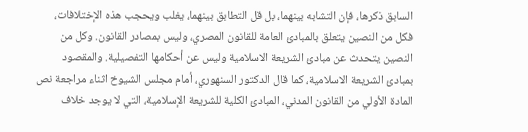السابق ذكرها، فإن التشابه بينهما، بل قل التطابق بينهما، يغلب ويحجب هذه الإختلافات، فكل من النصين يتعلق بالمبادئ العامة للقانون المصري، وليس بمصادر القانون. وكل من النصين يتحدث عن مبادئ الشريعة الاسلامية وليس عن أحكامها التفصيلية. والمقصود بمبادئ الشريعة الاسلامية، كما قال الدكتور السنهوري، أمام مجلس الشيوخ اثناء مراجعة نص المادة الأولي من القانون المدني، المبادئ الكلية للشريعة الإسلامية، التي لا يوجد خلاف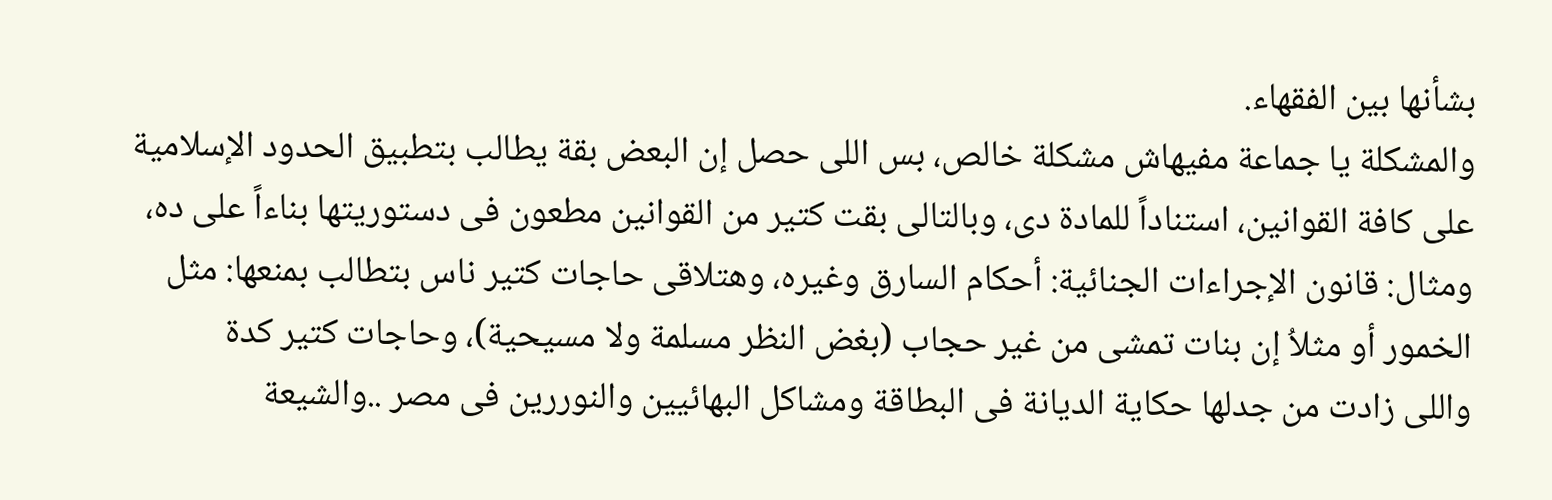بشأنها بين الفقهاء.
والمشكلة يا جماعة مفيهاش مشكلة خالص، بس اللى حصل إن البعض بقة يطالب بتطبيق الحدود الإسلامية على كافة القوانين، استناداً للمادة دى، وبالتالى بقت كتير من القوانين مطعون فى دستوريتها بناءاً على ده، ومثال: قانون الإجراءات الجنائية: أحكام السارق وغيره، وهتلاقى حاجات كتير ناس بتطالب بمنعها: مثل الخمور أو مثلاُ إن بنات تمشى من غير حجاب (بغض النظر مسلمة ولا مسيحية)، وحاجات كتير كدة
واللى زادت من جدلها حكاية الديانة فى البطاقة ومشاكل البهائيين والنوررين فى مصر ..والشيعة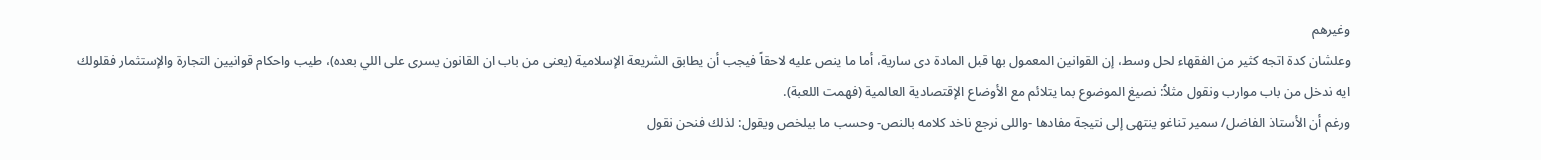وغيرهم
وعلشان كدة اتجه كثير من الفقهاء لحل وسط، إن القوانين المعمول بها قبل المادة دى سارية، أما ما ينص عليه لاحقاً فيجب أن يطابق الشريعة الإسلامية (يعنى من باب ان القانون يسرى على اللي بعده)، طيب واحكام قوانيين التجارة والإستثمار فقلولك ايه ندخل من باب موارب ونقول مثلاُ: نصيغ الموضوع بما يتلائم مع الأوضاع الإقتصادية العالمية (فهمت اللعبة).
ورغم أن الأستاذ الفاضل/ سمير تناغو ينتهى إلى نتيجة مفادها -واللى نرجع ناخد كلامه بالنص- وحسب ما بيلخص ويقول: لذلك فنحن نقول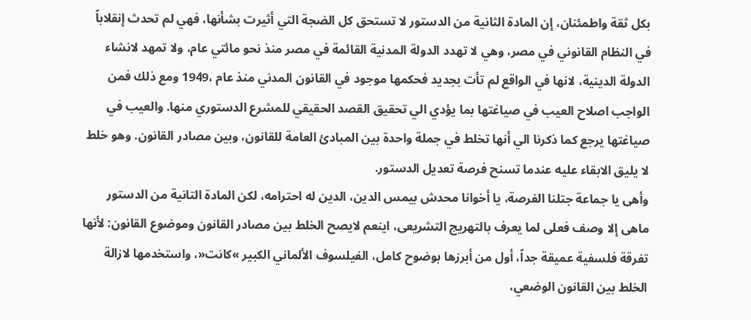بكل ثقة واطمئنان، إن المادة الثانية من الدستور لا تستحق كل الضجة التي أثيرت بشأنها، فهي لم تحدث إنقلاباً في النظام القانوني في مصر، وهي لا تهدد الدولة المدنية القائمة في مصر منذ نحو مائتي عام، ولا تمهد لانشاء الدولة الدينية، لانها في الواقع لم تأت بجديد فحكمها موجود في القانون المدني منذ عام ،1949 ومع ذلك فمن الواجب اصلاح العيب في صياغتها بما يؤدي الي تحقيق القصد الحقيقي للمشرع الدستوري منها. والعيب في صياغتها يرجع كما ذكرنا الي أنها تخلط في جملة واحدة بين المبادئ العامة للقانون، وبين مصادر القانون. وهو خلط لا يليق الابقاء عليه عندما تسنح فرصة تعديل الدستور.
وأهى يا جماعة جتلنا الفرصة، يا أخوانا محدش بيمس الدين، الدين له احترامه، لكن المادة التانية من الدستور ماهى إلا وصف فعلى لما يعرف بالتهريج التشريعى، اينعم لايصح الخلط بين مصادر القانون وموضوع القانون: لأنها تفرقة فلسفية عميقة جداً، أول من أبرزها بوضوح كامل، الفيلسوف الألماني الكبير »كانت«، واستخدمها لازالة الخلط بين القانون الوضعي،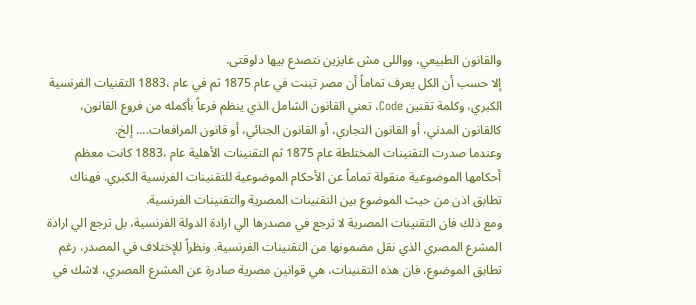والقانون الطبيعي، وواللى مش عايزين نتصدع بيها دلوقتى.
إلا حسب أن الكل يعرف تماماً أن مصر تبنت في عام 1875 ثم في عام ،1883 التقنيات الفرنسية الكبري، وكلمة تقنين Code، تعني القانون الشامل الذي ينظم فرعاً بأكمله من فروع القانون، كالقانون المدني، أو القانون التجاري، أو القانون الجنائي، أو قانون المرافعات.... إلخ.
وعندما صدرت التقنينات المختلطة عام 1875 ثم التقنينات الأهلية عام ،1883 كانت معظم أحكامها الموضوعية منقولة تماماً عن الأحكام الموضوعية للتقنينات الفرنسية الكبري. فهناك تطابق اذن من حيث الموضوع بين التقنينات المصرية والتقنينات الفرنسية.
ومع ذلك فان التقنينات المصرية لا ترجع في مصدرها الي ارادة الدولة الفرنسية، بل ترجع الي ارادة المشرع المصري الذي نقل مضمونها من التقنينات الفرنسية. ونظراً للإختلاف في المصدر، رغم تطابق الموضوع، فان هذه التقنينات، هي قوانين مصرية صادرة عن المشرع المصري، لاشك في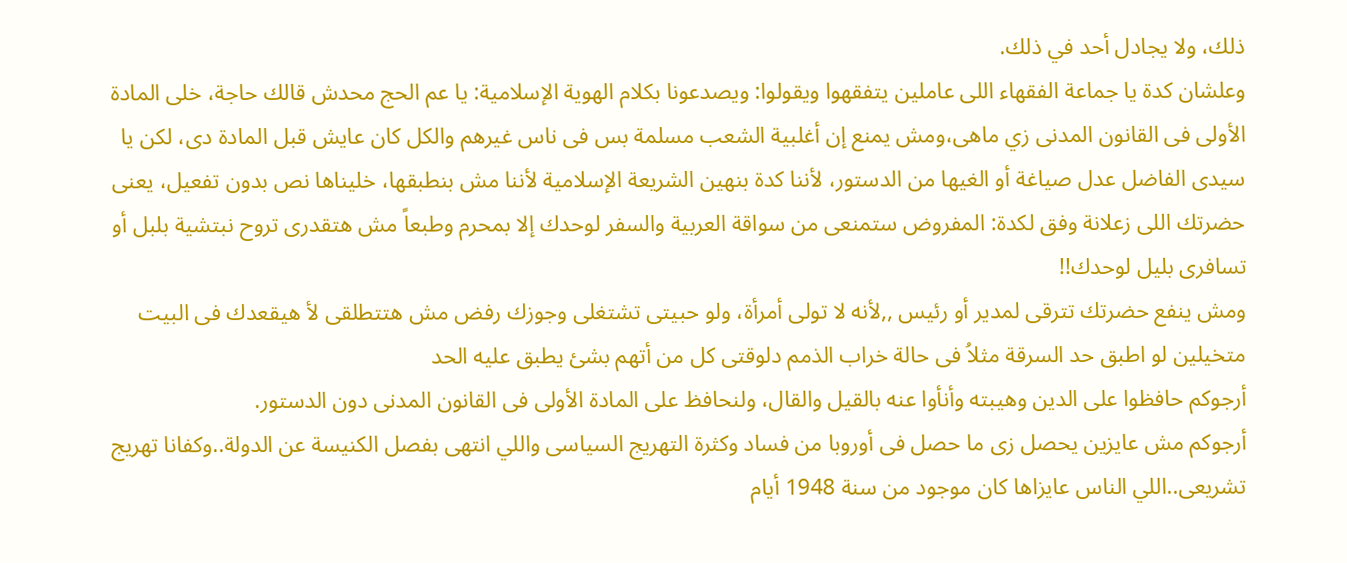ذلك، ولا يجادل أحد في ذلك.
وعلشان كدة يا جماعة الفقهاء اللى عاملين يتفقهوا ويقولوا: ويصدعونا بكلام الهوية الإسلامية: يا عم الحج محدش قالك حاجة، خلى المادة الأولى فى القانون المدنى زي ماهى،ومش يمنع إن أغلبية الشعب مسلمة بس فى ناس غيرهم والكل كان عايش قبل المادة دى، لكن يا سيدى الفاضل عدل صياغة أو الغيها من الدستور، لأننا كدة بنهين الشريعة الإسلامية لأننا مش بنطبقها، خليناها نص بدون تفعيل، يعنى حضرتك اللى زعلانة وفق لكدة: المفروض ستمنعى من سواقة العربية والسفر لوحدك إلا بمحرم وطبعاً مش هتقدرى تروح نبتشية بلبل أو تسافرى بليل لوحدك!!
ومش ينفع حضرتك تترقى لمدير أو رئيس ,,لأنه لا تولى أمرأة، ولو حبيتى تشتغلى وجوزك رفض مش هتتطلقى لأ هيقعدك فى البيت
متخيلين لو اطبق حد السرقة مثلاُ فى حالة خراب الذمم دلوقتى كل من أتهم بشئ يطبق عليه الحد
أرجوكم حافظوا على الدين وهيبته وأنأوا عنه بالقيل والقال، ولنحافظ على المادة الأولى فى القانون المدنى دون الدستور.
أرجوكم مش عايزين يحصل زى ما حصل فى أوروبا من فساد وكثرة التهريج السياسى واللي انتهى بفصل الكنيسة عن الدولة..وكفانا تهريج تشريعى..اللي الناس عايزاها كان موجود من سنة 1948 أيام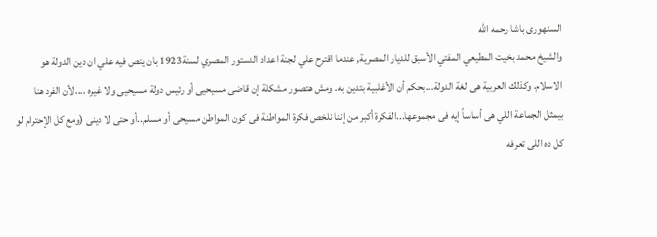السنهورى باشا رحمه الله
والشيخ محمد بخيت المطيعي المفتي الأسبق للديار المصرية, عندما اقترح علي لجنة اعداد الدستور المصري لسنة1923 بان ينص فيه علي ان دين الدولة هو الاسلام. وكذلك العربية هى لغة الدولة...بحكم أن الأغلبية بتدين به. ومش هتصور مشكلة إن قاضى مسيحيى أو رئيس دولة مسيحيى ولا غيره ....لأن الفرد هنا بيمثل الجماعة اللي هى أساساً إيه فى مجموعها...الفكرة أكبر من إننا نلخص فكرة المواطنة فى كون المواطن مسيحى أو مسلم..أو حتى لا دينى (ومع كل الإحترام لو كل ده اللى تعرفه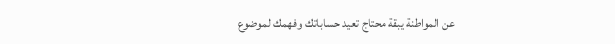عن المواطنة يبقة محتاج تعيد حساباتك وفهمك لموضوع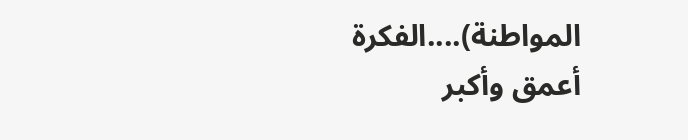المواطنة)....الفكرة أعمق وأكبر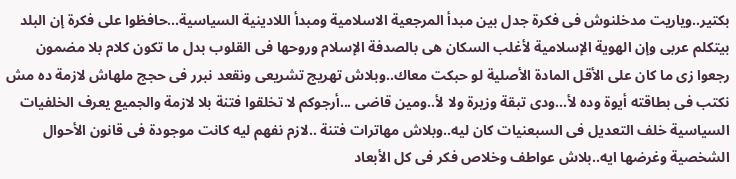بكتير..وياريت مدخلنوش فى فكرة جدل بين مبدأ المرجعية الاسلامية ومبدأ اللادينية السياسية...حافظوا على فكرة إن البلد بيتكلم عربى وإن الهوية الإسلامية لأغلب السكان هى بالصدفة الإسلام وروحها فى القلوب بدل ما تكون كلام بلا مضمون
رجعوا زى ما كان على الأقل المادة الأصلية لو حبكت معاك..وبلاش تهريج تشريعى ونقعد نبرر فى حجج ملهاش لازمة ده مش نكتب فى بطاقته أيوة وده لأ...ودى تبقة وزيرة ولا لأ..ومين قاضى ...أرجوكم لا تخلقوا فتنة بلا لازمة والجميع يعرف الخلفيات السياسية خلف التعديل فى السبعنيات كان ليه..وبلاش مهاترات فتنة ..لازم نفهم ليه كانت موجودة فى قانون الأحوال الشخصية وغرضها ايه..بلاش عواطف وخلاص فكر فى كل الأبعاد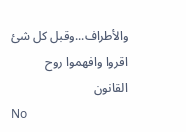والأطراف...وقبل كل شئ اقروا وافهموا روح القانون
No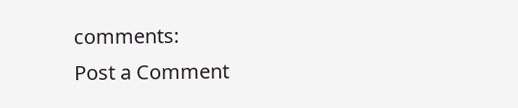comments:
Post a Comment